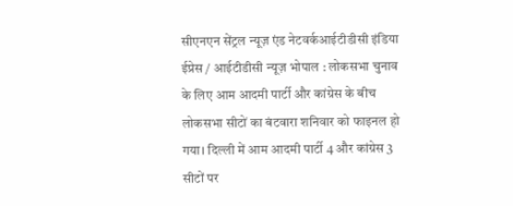सीएनएन सेंट्रल न्यूज़ एंड नेटवर्कआईटीडीसी इंडिया ईप्रेस / आईटीडीसी न्यूज़ भोपाल : लोकसभा चुनाव के लिए आम आदमी पार्टी और कांग्रेस के बीच लोकसभा सीटों का बंटवारा शनिवार को फाइनल हो गया। दिल्ली में आम आदमी पार्टी 4 और कांग्रेस 3 सीटों पर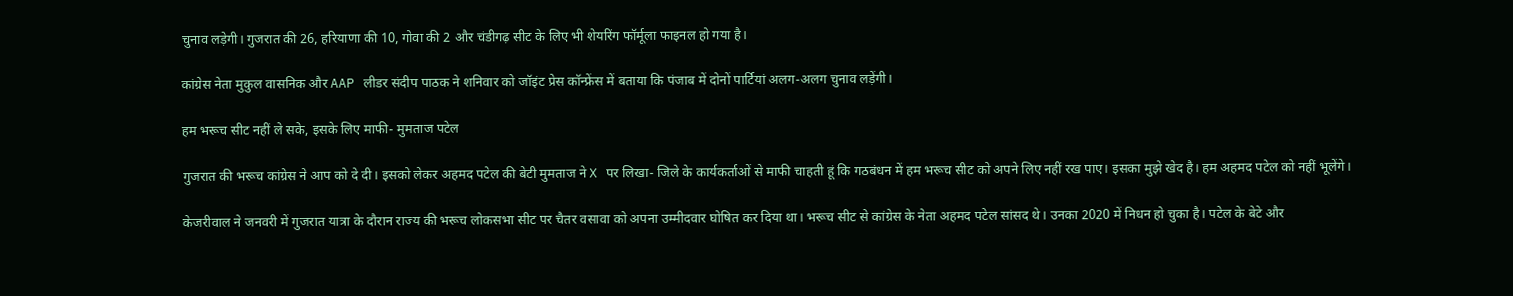चुनाव लड़ेगी। गुजरात की 26, हरियाणा की 10, गोवा की 2 और चंडीगढ़ सीट के लिए भी शेयरिंग फॉर्मूला फाइनल हो गया है।

कांग्रेस नेता मुकुल वासनिक और AAP लीडर संदीप पाठक ने शनिवार को जॉइंट प्रेस कॉन्फ्रेंस में बताया कि पंजाब में दोनों पार्टियां अलग-अलग चुनाव लड़ेंगी।

हम भरूच सीट नहीं ले सके, इसके लिए माफी- मुमताज पटेल

गुजरात की भरूच कांग्रेस ने आप को दे दी। इसको लेकर अहमद पटेल की बेटी मुमताज ने X पर लिखा- जिले के कार्यकर्ताओं से माफी चाहती हूं कि गठबंधन में हम भरूच सीट को अपने लिए नहीं रख पाए। इसका मुझे खेद है। हम अहमद पटेल को नहीं भूलेंगे।

केजरीवाल ने जनवरी में गुजरात यात्रा के दौरान राज्य की भरूच लोकसभा सीट पर चैतर वसावा को अपना उम्मीदवार घोषित कर दिया था। भरूच सीट से कांग्रेस के नेता अहमद पटेल सांसद थे। उनका 2020 में निधन हो चुका है। पटेल के बेटे और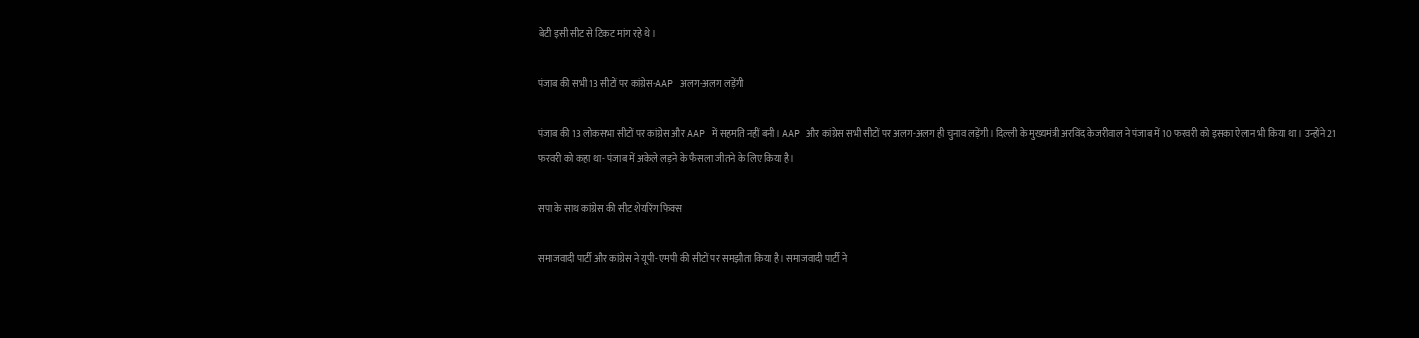बेटी इसी सीट से टिकट मांग रहे थे।

पंजाब की सभी 13 सीटों पर कांग्रेस-AAP अलग-अलग लड़ेंगी

पंजाब की 13 लोकसभा सीटों पर कांग्रेस और AAP में सहमति नहीं बनी। AAP और कांग्रेस सभी सीटों पर अलग-अलग ही चुनाव लड़ेंगी। दिल्ली के मुख्यमंत्री अरविंद केजरीवाल ने पंजाब में 10 फरवरी को इसका ऐलान भी किया था। उन्होंने 21 फरवरी को कहा था- पंजाब में अकेले लड़ने के फैसला जीतने के लिए किया है।

सपा के साथ कांग्रेस की सीट शेयरिंग फिक्स

समाजवादी पार्टी और कांग्रेस ने यूपी-एमपी की सीटों पर समझौता किया है। समाजवादी पार्टी ने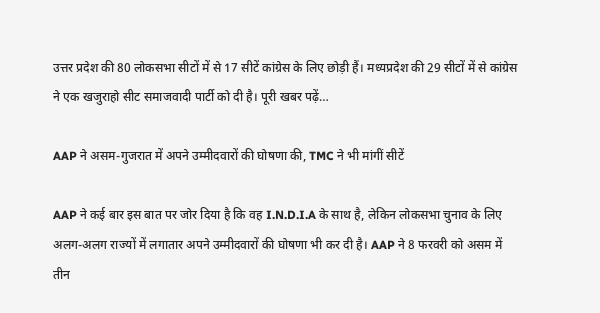उत्तर प्रदेश की 80 लोकसभा सीटों में से 17 सीटें कांग्रेस के लिए छोड़ी हैं। मध्यप्रदेश की 29 सीटों में से कांग्रेस ने एक खजुराहो सीट समाजवादी पार्टी को दी है। पूरी खबर पढ़ें…

AAP ने असम-गुजरात में अपने उम्मीदवारों की घोषणा की, TMC ने भी मांगीं सीटें

AAP ने कई बार इस बात पर जोर दिया है कि वह I.N.D.I.A के साथ है, लेकिन लोकसभा चुनाव के लिए अलग-अलग राज्यों में लगातार अपने उम्मीदवारों की घोषणा भी कर दी है। AAP ने 8 फरवरी को असम में तीन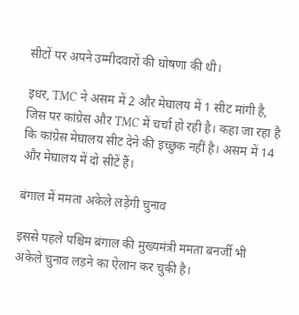सीटों पर अपने उम्मीदवारों की घोषणा की थी।

इधर, TMC ने असम में 2 और मेघालय में 1 सीट मांगी है, जिस पर कांग्रेस और TMC में चर्चा हो रही है। कहा जा रहा है कि कांग्रेस मेघालय सीट देने की इच्छुक नहीं है। असम में 14 और मेघालय में दो सीटें हैं।

बंगाल में ममता अकेले लड़ेंगी चुनाव

इससे पहले पश्चिम बंगाल की मुख्यमंत्री ममता बनर्जी भी अकेले चुनाव लड़ने का ऐलान कर चुकी है।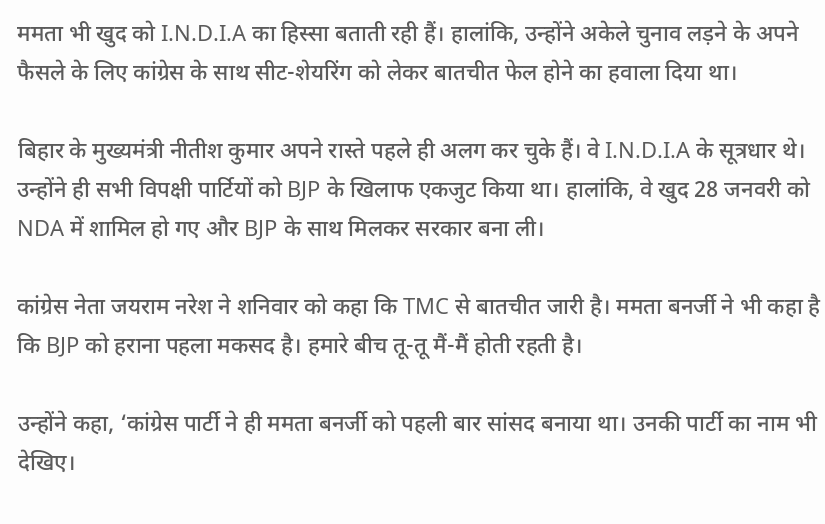ममता भी खुद को I.N.D.I.A का हिस्सा बताती रही हैं। हालांकि, उन्होंने अकेले चुनाव लड़ने के अपने फैसले के लिए कांग्रेस के साथ सीट-शेयरिंग को लेकर बातचीत फेल होने का हवाला दिया था।

बिहार के मुख्यमंत्री नीतीश कुमार अपने रास्ते पहले ही अलग कर चुके हैं। वे I.N.D.I.A के सूत्रधार थे। उन्होंने ही सभी विपक्षी पार्टियों को BJP के खिलाफ एकजुट किया था। हालांकि, वे खुद 28 जनवरी को NDA में शामिल हो गए और BJP के साथ मिलकर सरकार बना ली।

कांग्रेस नेता जयराम नरेश ने शनिवार को कहा कि TMC से बातचीत जारी है। ममता बनर्जी ने भी कहा है कि BJP को हराना पहला मकसद है। हमारे बीच तू-तू मैं-मैं होती रहती है।

उन्होंने कहा, ‘कांग्रेस पार्टी ने ही ममता बनर्जी को पहली बार सांसद बनाया था। उनकी पार्टी का नाम भी देखिए।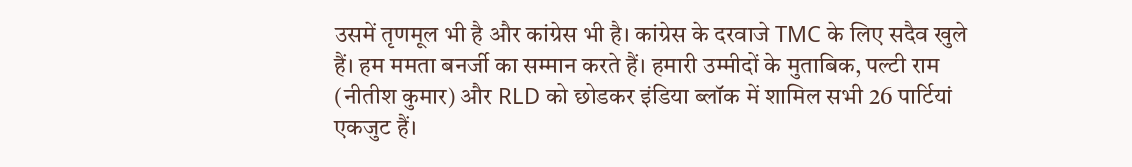उसमें तृणमूल भी है और कांग्रेस भी है। कांग्रेस के दरवाजे TMC के लिए सदैव खुले हैं। हम ममता बनर्जी का सम्मान करते हैं। हमारी उम्मीदों के मुताबिक, पल्टी राम (नीतीश कुमार) और RLD को छोडकर इंडिया ब्लॉक में शामिल सभी 26 पार्टियां एकजुट हैं।